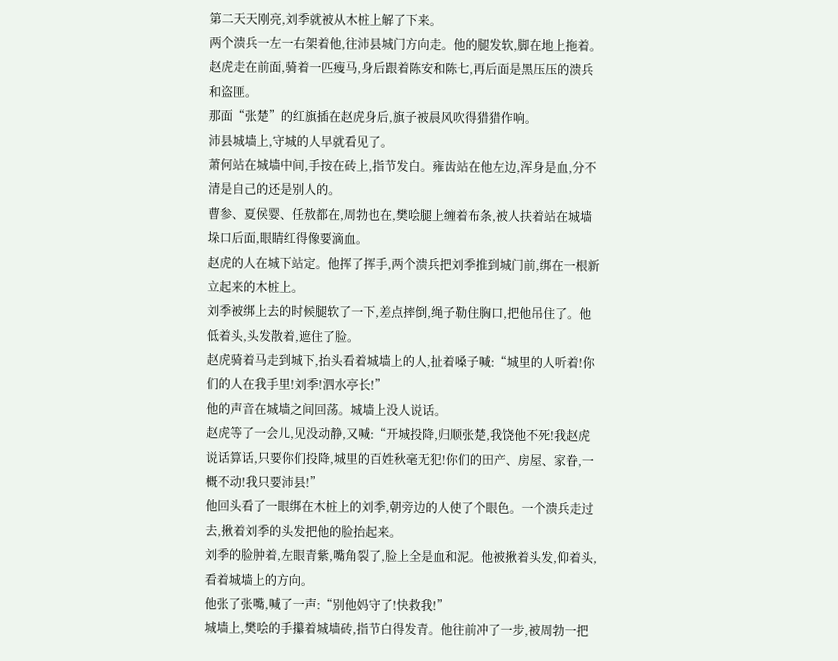第二天天刚亮,刘季就被从木桩上解了下来。
两个溃兵一左一右架着他,往沛县城门方向走。他的腿发软,脚在地上拖着。
赵虎走在前面,骑着一匹瘦马,身后跟着陈安和陈七,再后面是黑压压的溃兵和盗匪。
那面“张楚”的红旗插在赵虎身后,旗子被晨风吹得猎猎作响。
沛县城墙上,守城的人早就看见了。
萧何站在城墙中间,手按在砖上,指节发白。雍齿站在他左边,浑身是血,分不清是自己的还是别人的。
曹参、夏侯婴、任敖都在,周勃也在,樊哙腿上缠着布条,被人扶着站在城墙垛口后面,眼睛红得像要滴血。
赵虎的人在城下站定。他挥了挥手,两个溃兵把刘季推到城门前,绑在一根新立起来的木桩上。
刘季被绑上去的时候腿软了一下,差点摔倒,绳子勒住胸口,把他吊住了。他低着头,头发散着,遮住了脸。
赵虎骑着马走到城下,抬头看着城墙上的人,扯着嗓子喊:“城里的人听着!你们的人在我手里!刘季!泗水亭长!”
他的声音在城墙之间回荡。城墙上没人说话。
赵虎等了一会儿,见没动静,又喊:“开城投降,归顺张楚,我饶他不死!我赵虎说话算话,只要你们投降,城里的百姓秋毫无犯!你们的田产、房屋、家眷,一概不动!我只要沛县!”
他回头看了一眼绑在木桩上的刘季,朝旁边的人使了个眼色。一个溃兵走过去,揪着刘季的头发把他的脸抬起来。
刘季的脸肿着,左眼青紫,嘴角裂了,脸上全是血和泥。他被揪着头发,仰着头,看着城墙上的方向。
他张了张嘴,喊了一声:“别他妈守了!快救我!”
城墙上,樊哙的手攥着城墙砖,指节白得发青。他往前冲了一步,被周勃一把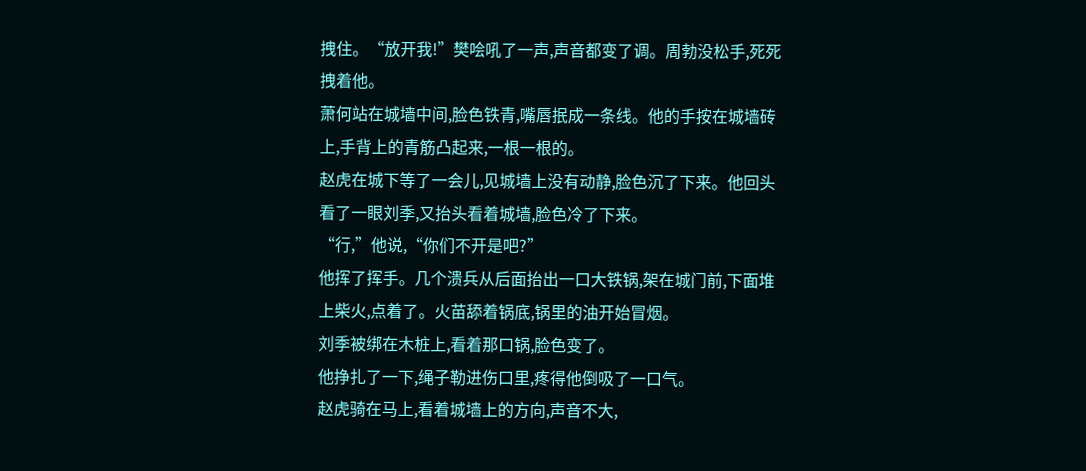拽住。“放开我!”樊哙吼了一声,声音都变了调。周勃没松手,死死拽着他。
萧何站在城墙中间,脸色铁青,嘴唇抿成一条线。他的手按在城墙砖上,手背上的青筋凸起来,一根一根的。
赵虎在城下等了一会儿,见城墙上没有动静,脸色沉了下来。他回头看了一眼刘季,又抬头看着城墙,脸色冷了下来。
“行,”他说,“你们不开是吧?”
他挥了挥手。几个溃兵从后面抬出一口大铁锅,架在城门前,下面堆上柴火,点着了。火苗舔着锅底,锅里的油开始冒烟。
刘季被绑在木桩上,看着那口锅,脸色变了。
他挣扎了一下,绳子勒进伤口里,疼得他倒吸了一口气。
赵虎骑在马上,看着城墙上的方向,声音不大,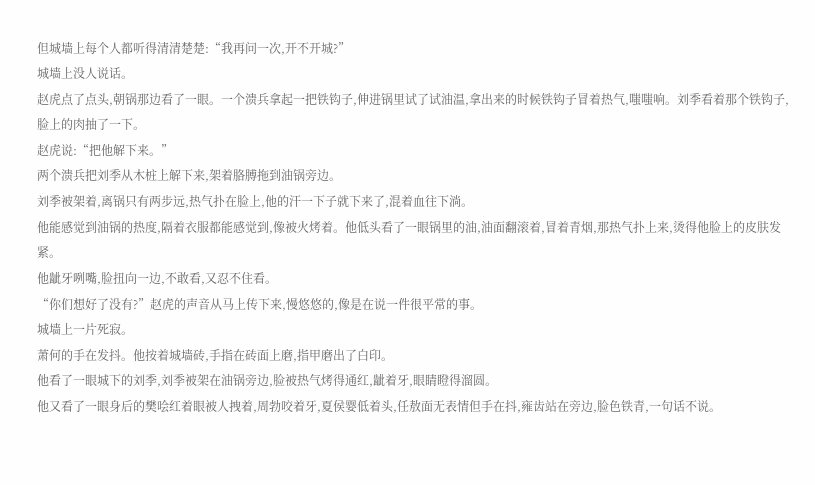但城墙上每个人都听得清清楚楚:“我再问一次,开不开城?”
城墙上没人说话。
赵虎点了点头,朝锅那边看了一眼。一个溃兵拿起一把铁钩子,伸进锅里试了试油温,拿出来的时候铁钩子冒着热气,嗤嗤响。刘季看着那个铁钩子,脸上的肉抽了一下。
赵虎说:“把他解下来。”
两个溃兵把刘季从木桩上解下来,架着胳膊拖到油锅旁边。
刘季被架着,离锅只有两步远,热气扑在脸上,他的汗一下子就下来了,混着血往下淌。
他能感觉到油锅的热度,隔着衣服都能感觉到,像被火烤着。他低头看了一眼锅里的油,油面翻滚着,冒着青烟,那热气扑上来,烫得他脸上的皮肤发紧。
他龇牙咧嘴,脸扭向一边,不敢看,又忍不住看。
“你们想好了没有?”赵虎的声音从马上传下来,慢悠悠的,像是在说一件很平常的事。
城墙上一片死寂。
萧何的手在发抖。他按着城墙砖,手指在砖面上磨,指甲磨出了白印。
他看了一眼城下的刘季,刘季被架在油锅旁边,脸被热气烤得通红,龇着牙,眼睛瞪得溜圆。
他又看了一眼身后的樊哙红着眼被人拽着,周勃咬着牙,夏侯婴低着头,任敖面无表情但手在抖,雍齿站在旁边,脸色铁青,一句话不说。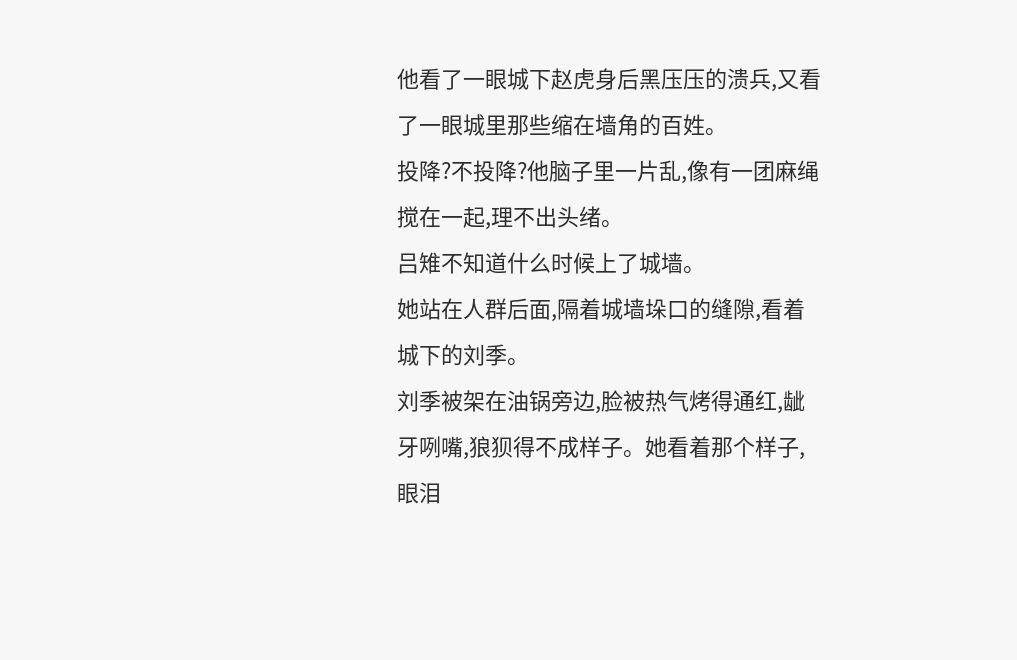他看了一眼城下赵虎身后黑压压的溃兵,又看了一眼城里那些缩在墙角的百姓。
投降?不投降?他脑子里一片乱,像有一团麻绳搅在一起,理不出头绪。
吕雉不知道什么时候上了城墙。
她站在人群后面,隔着城墙垛口的缝隙,看着城下的刘季。
刘季被架在油锅旁边,脸被热气烤得通红,龇牙咧嘴,狼狈得不成样子。她看着那个样子,眼泪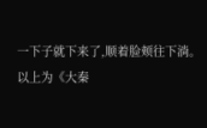一下子就下来了,顺着脸颊往下淌。
以上为《大秦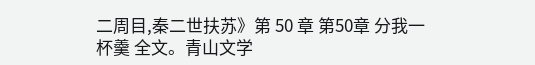二周目,秦二世扶苏》第 50 章 第50章 分我一杯羹 全文。青山文学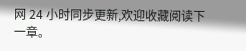网 24 小时同步更新,欢迎收藏阅读下一章。